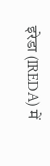इरेडा (IREDA) में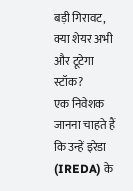बड़ी गिरावट, क्या शेयर अभी और टूटेगा स्टॉक?
एक निवेशक जानना चाहते हैं कि उन्हें इरेडा (IREDA) के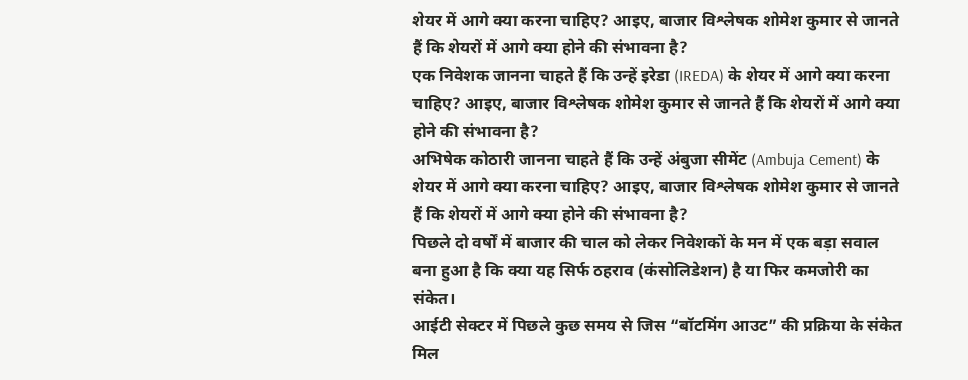शेयर में आगे क्या करना चाहिए? आइए, बाजार विश्लेषक शोमेश कुमार से जानते हैं कि शेयरों में आगे क्या होने की संभावना है?
एक निवेशक जानना चाहते हैं कि उन्हें इरेडा (IREDA) के शेयर में आगे क्या करना चाहिए? आइए, बाजार विश्लेषक शोमेश कुमार से जानते हैं कि शेयरों में आगे क्या होने की संभावना है?
अभिषेक कोठारी जानना चाहते हैं कि उन्हें अंबुजा सीमेंट (Ambuja Cement) के शेयर में आगे क्या करना चाहिए? आइए, बाजार विश्लेषक शोमेश कुमार से जानते हैं कि शेयरों में आगे क्या होने की संभावना है?
पिछले दो वर्षों में बाजार की चाल को लेकर निवेशकों के मन में एक बड़ा सवाल बना हुआ है कि क्या यह सिर्फ ठहराव (कंसोलिडेशन) है या फिर कमजोरी का संकेत।
आईटी सेक्टर में पिछले कुछ समय से जिस “बॉटमिंग आउट” की प्रक्रिया के संकेत मिल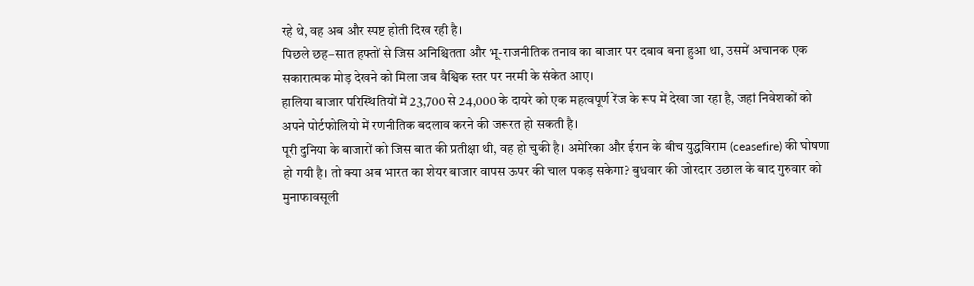रहे थे, वह अब और स्पष्ट होती दिख रही है।
पिछले छह–सात हफ्तों से जिस अनिश्चितता और भू-राजनीतिक तनाव का बाजार पर दबाव बना हुआ था, उसमें अचानक एक सकारात्मक मोड़ देखने को मिला जब वैश्विक स्तर पर नरमी के संकेत आए।
हालिया बाजार परिस्थितियों में 23,700 से 24,000 के दायरे को एक महत्वपूर्ण रेंज के रूप में देखा जा रहा है, जहां निवेशकों को अपने पोर्टफोलियो में रणनीतिक बदलाव करने की जरूरत हो सकती है।
पूरी दुनिया के बाजारों को जिस बात की प्रतीक्षा थी, वह हो चुकी है। अमेरिका और ईरान के बीच युद्धविराम (ceasefire) की घोषणा हो गयी है। तो क्या अब भारत का शेयर बाजार वापस ऊपर की चाल पकड़ सकेगा? बुधवार की जोरदार उछाल के बाद गुरुवार को मुनाफावसूली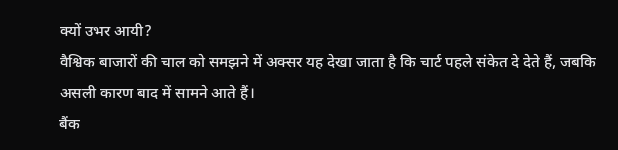क्यों उभर आयी?
वैश्विक बाजारों की चाल को समझने में अक्सर यह देखा जाता है कि चार्ट पहले संकेत दे देते हैं, जबकि असली कारण बाद में सामने आते हैं।
बैंक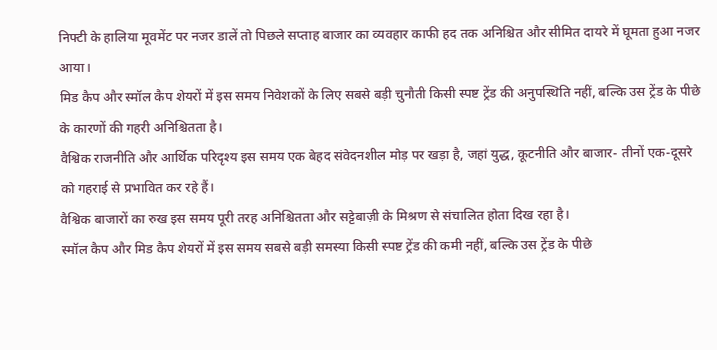निफ्टी के हालिया मूवमेंट पर नजर डालें तो पिछले सप्ताह बाजार का व्यवहार काफी हद तक अनिश्चित और सीमित दायरे में घूमता हुआ नजर आया।
मिड कैप और स्मॉल कैप शेयरों में इस समय निवेशकों के लिए सबसे बड़ी चुनौती किसी स्पष्ट ट्रेंड की अनुपस्थिति नहीं, बल्कि उस ट्रेंड के पीछे के कारणों की गहरी अनिश्चितता है।
वैश्विक राजनीति और आर्थिक परिदृश्य इस समय एक बेहद संवेदनशील मोड़ पर खड़ा है, जहां युद्ध, कूटनीति और बाजार- तीनों एक-दूसरे को गहराई से प्रभावित कर रहे हैं।
वैश्विक बाजारों का रुख इस समय पूरी तरह अनिश्चितता और सट्टेबाज़ी के मिश्रण से संचालित होता दिख रहा है।
स्मॉल कैप और मिड कैप शेयरों में इस समय सबसे बड़ी समस्या किसी स्पष्ट ट्रेंड की कमी नहीं, बल्कि उस ट्रेंड के पीछे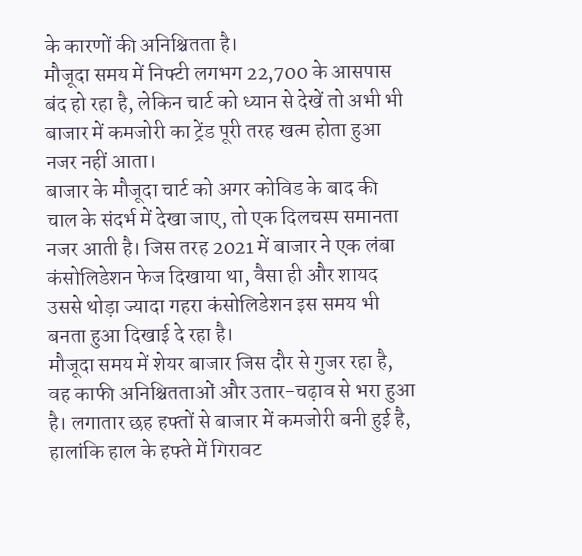के कारणों की अनिश्चितता है।
मौजूदा समय में निफ्टी लगभग 22,700 के आसपास बंद हो रहा है, लेकिन चार्ट को ध्यान से देखें तो अभी भी बाजार में कमजोरी का ट्रेंड पूरी तरह खत्म होता हुआ नजर नहीं आता।
बाजार के मौजूदा चार्ट को अगर कोविड के बाद की चाल के संदर्भ में देखा जाए, तो एक दिलचस्प समानता नजर आती है। जिस तरह 2021 में बाजार ने एक लंबा कंसोलिडेशन फेज दिखाया था, वैसा ही और शायद उससे थोड़ा ज्यादा गहरा कंसोलिडेशन इस समय भी बनता हुआ दिखाई दे रहा है।
मौजूदा समय में शेयर बाजार जिस दौर से गुजर रहा है, वह काफी अनिश्चितताओं और उतार-चढ़ाव से भरा हुआ है। लगातार छह हफ्तों से बाजार में कमजोरी बनी हुई है, हालांकि हाल के हफ्ते में गिरावट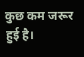कुछ कम जरूर हुई है।